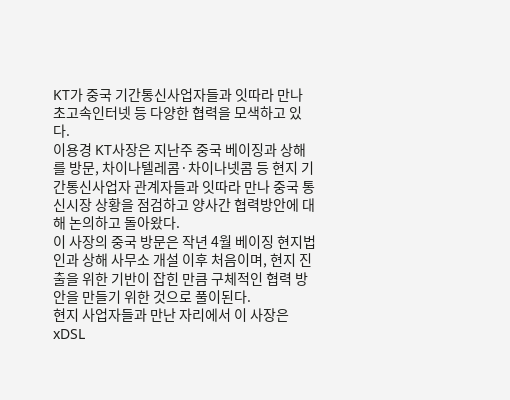KT가 중국 기간통신사업자들과 잇따라 만나 초고속인터넷 등 다양한 협력을 모색하고 있다.
이용경 KT사장은 지난주 중국 베이징과 상해를 방문, 차이나텔레콤·차이나넷콤 등 현지 기간통신사업자 관계자들과 잇따라 만나 중국 통신시장 상황을 점검하고 양사간 협력방안에 대해 논의하고 돌아왔다.
이 사장의 중국 방문은 작년 4월 베이징 현지법인과 상해 사무소 개설 이후 처음이며, 현지 진출을 위한 기반이 잡힌 만큼 구체적인 협력 방안을 만들기 위한 것으로 풀이된다.
현지 사업자들과 만난 자리에서 이 사장은 xDSL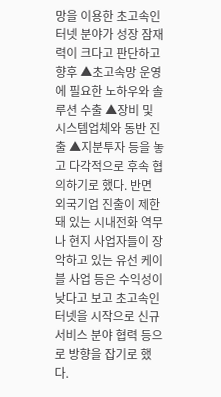망을 이용한 초고속인터넷 분야가 성장 잠재력이 크다고 판단하고 향후 ▲초고속망 운영에 필요한 노하우와 솔루션 수출 ▲장비 및 시스템업체와 동반 진출 ▲지분투자 등을 놓고 다각적으로 후속 협의하기로 했다. 반면 외국기업 진출이 제한돼 있는 시내전화 역무나 현지 사업자들이 장악하고 있는 유선 케이블 사업 등은 수익성이 낮다고 보고 초고속인터넷을 시작으로 신규 서비스 분야 협력 등으로 방향을 잡기로 했다.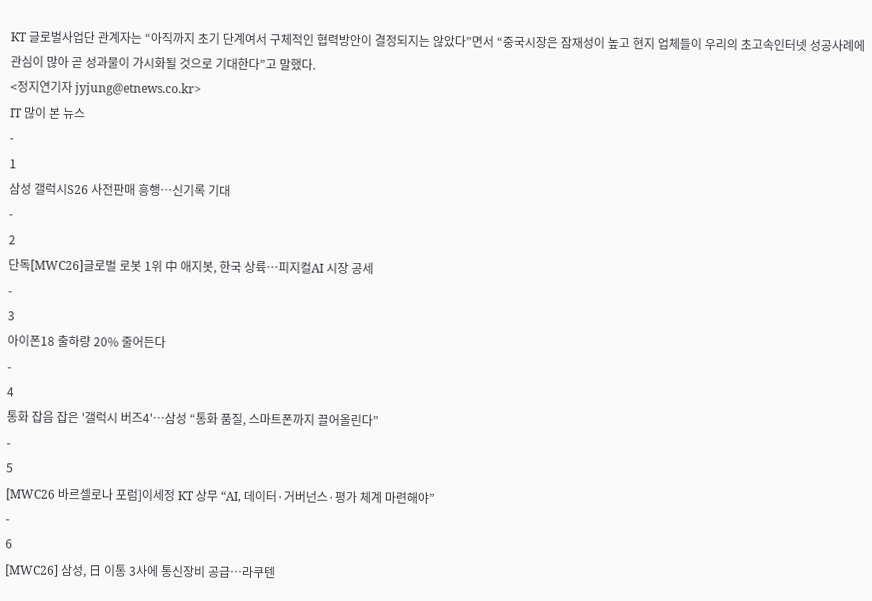KT 글로벌사업단 관계자는 “아직까지 초기 단계여서 구체적인 협력방안이 결정되지는 않았다”면서 “중국시장은 잠재성이 높고 현지 업체들이 우리의 초고속인터넷 성공사례에 관심이 많아 곧 성과물이 가시화될 것으로 기대한다”고 말했다.
<정지연기자 jyjung@etnews.co.kr>
IT 많이 본 뉴스
-
1
삼성 갤럭시S26 사전판매 흥행…신기록 기대
-
2
단독[MWC26]글로벌 로봇 1위 中 애지봇, 한국 상륙…피지컬AI 시장 공세
-
3
아이폰18 출하량 20% 줄어든다
-
4
통화 잡음 잡은 '갤럭시 버즈4'…삼성 “통화 품질, 스마트폰까지 끌어올린다”
-
5
[MWC26 바르셀로나 포럼]이세정 KT 상무 “AI, 데이터·거버넌스·평가 체계 마련해야”
-
6
[MWC26] 삼성, 日 이통 3사에 통신장비 공급…라쿠텐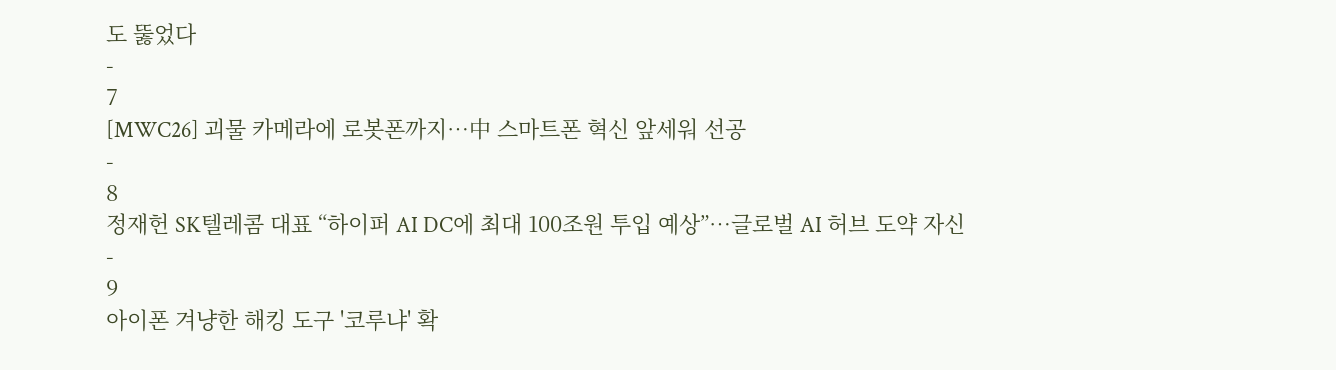도 뚫었다
-
7
[MWC26] 괴물 카메라에 로봇폰까지…中 스마트폰 혁신 앞세워 선공
-
8
정재헌 SK텔레콤 대표 “하이퍼 AI DC에 최대 100조원 투입 예상”…글로벌 AI 허브 도약 자신
-
9
아이폰 겨냥한 해킹 도구 '코루냐' 확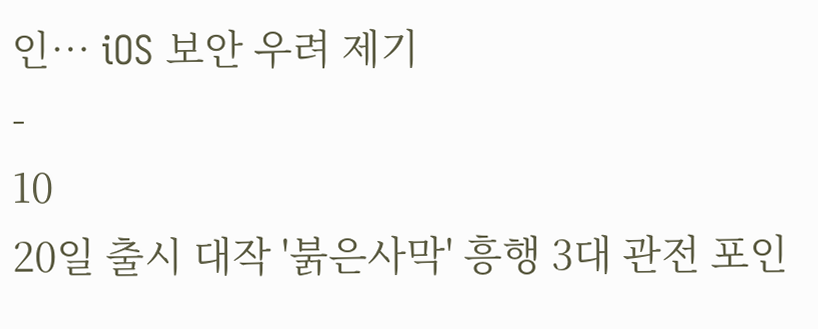인… iOS 보안 우려 제기
-
10
20일 출시 대작 '붉은사막' 흥행 3대 관전 포인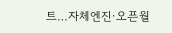트…자체엔진·오픈월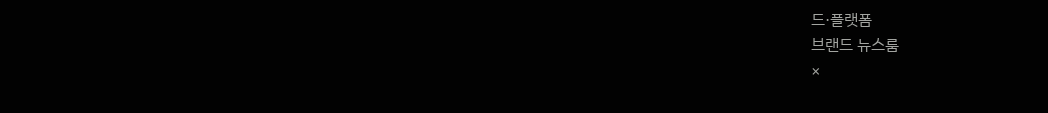드·플랫폼
브랜드 뉴스룸
×